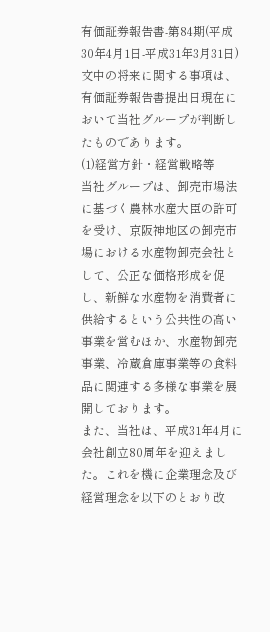有価証券報告書-第84期(平成30年4月1日-平成31年3月31日)
文中の将来に関する事項は、有価証券報告書提出日現在において当社グループが判断したものであります。
(1)経営方針・経営戦略等
当社グループは、卸売市場法に基づく農林水産大臣の許可を受け、京阪神地区の卸売市場における水産物卸売会社として、公正な価格形成を促し、新鮮な水産物を消費者に供給するという公共性の高い事業を営むほか、水産物卸売事業、冷蔵倉庫事業等の食料品に関連する多様な事業を展開しております。
また、当社は、平成31年4月に会社創立80周年を迎えました。これを機に企業理念及び経営理念を以下のとおり改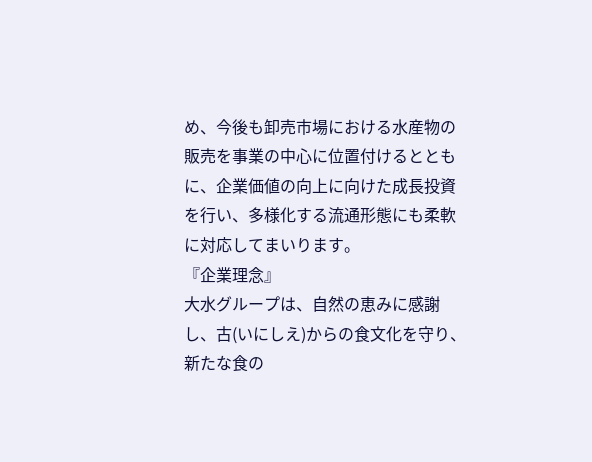め、今後も卸売市場における水産物の販売を事業の中心に位置付けるとともに、企業価値の向上に向けた成長投資を行い、多様化する流通形態にも柔軟に対応してまいります。
『企業理念』
大水グループは、自然の恵みに感謝し、古(いにしえ)からの食文化を守り、新たな食の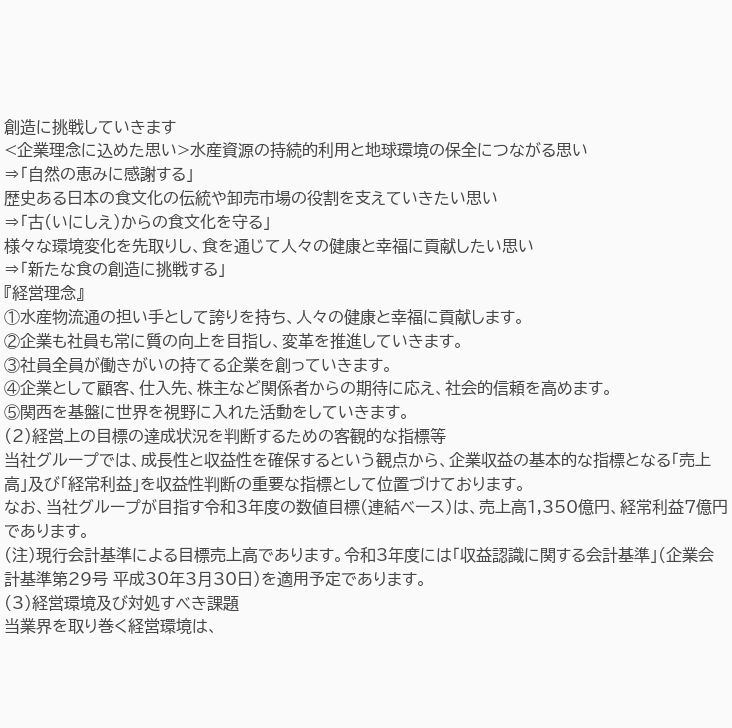創造に挑戦していきます
<企業理念に込めた思い>水産資源の持続的利用と地球環境の保全につながる思い
⇒「自然の恵みに感謝する」
歴史ある日本の食文化の伝統や卸売市場の役割を支えていきたい思い
⇒「古(いにしえ)からの食文化を守る」
様々な環境変化を先取りし、食を通じて人々の健康と幸福に貢献したい思い
⇒「新たな食の創造に挑戦する」
『経営理念』
①水産物流通の担い手として誇りを持ち、人々の健康と幸福に貢献します。
②企業も社員も常に質の向上を目指し、変革を推進していきます。
③社員全員が働きがいの持てる企業を創っていきます。
④企業として顧客、仕入先、株主など関係者からの期待に応え、社会的信頼を高めます。
⑤関西を基盤に世界を視野に入れた活動をしていきます。
(2)経営上の目標の達成状況を判断するための客観的な指標等
当社グループでは、成長性と収益性を確保するという観点から、企業収益の基本的な指標となる「売上高」及び「経常利益」を収益性判断の重要な指標として位置づけております。
なお、当社グループが目指す令和3年度の数値目標(連結ベース)は、売上高1,350億円、経常利益7億円であります。
(注)現行会計基準による目標売上高であります。令和3年度には「収益認識に関する会計基準」(企業会計基準第29号 平成30年3月30日)を適用予定であります。
(3)経営環境及び対処すべき課題
当業界を取り巻く経営環境は、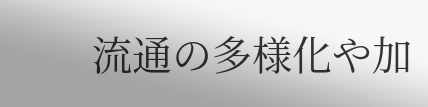流通の多様化や加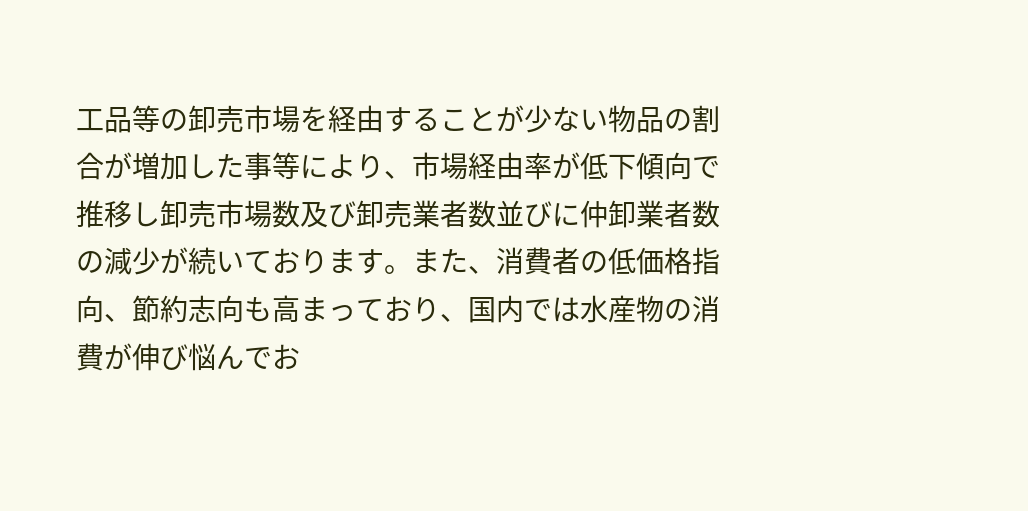工品等の卸売市場を経由することが少ない物品の割合が増加した事等により、市場経由率が低下傾向で推移し卸売市場数及び卸売業者数並びに仲卸業者数の減少が続いております。また、消費者の低価格指向、節約志向も高まっており、国内では水産物の消費が伸び悩んでお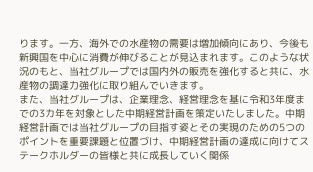ります。一方、海外での水産物の需要は増加傾向にあり、今後も新興国を中心に消費が伸びることが見込まれます。このような状況のもと、当社グループでは国内外の販売を強化すると共に、水産物の調達力強化に取り組んでいきます。
また、当社グループは、企業理念、経営理念を基に令和3年度までの3カ年を対象とした中期経営計画を策定いたしました。中期経営計画では当社グループの目指す姿とその実現のための5つのポイントを重要課題と位置づけ、中期経営計画の達成に向けてステークホルダーの皆様と共に成長していく関係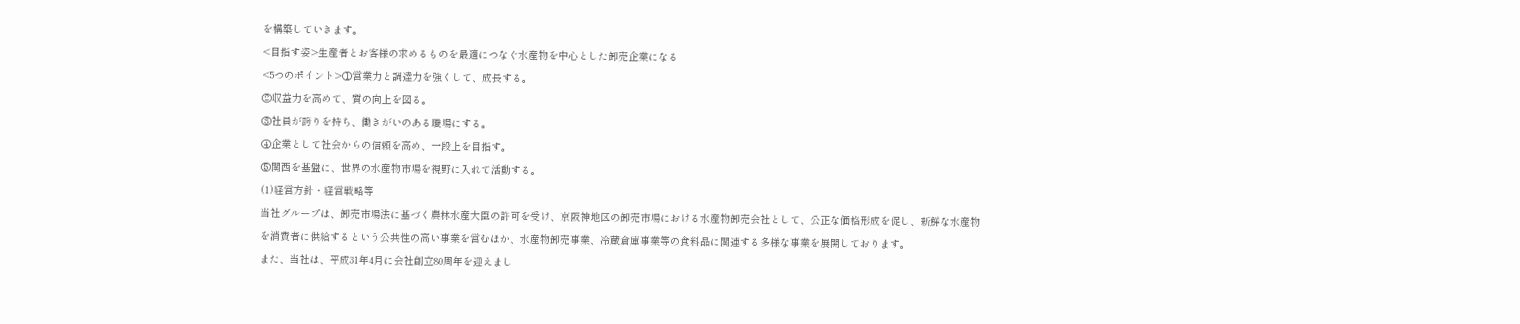を構築していきます。
<目指す姿>生産者とお客様の求めるものを最適につなぐ水産物を中心とした卸売企業になる
<5つのポイント>①営業力と調達力を強くして、成長する。
②収益力を高めて、質の向上を図る。
③社員が誇りを持ち、働きがいのある職場にする。
④企業として社会からの信頼を高め、一段上を目指す。
⑤関西を基盤に、世界の水産物市場を視野に入れて活動する。
(1)経営方針・経営戦略等
当社グループは、卸売市場法に基づく農林水産大臣の許可を受け、京阪神地区の卸売市場における水産物卸売会社として、公正な価格形成を促し、新鮮な水産物を消費者に供給するという公共性の高い事業を営むほか、水産物卸売事業、冷蔵倉庫事業等の食料品に関連する多様な事業を展開しております。
また、当社は、平成31年4月に会社創立80周年を迎えまし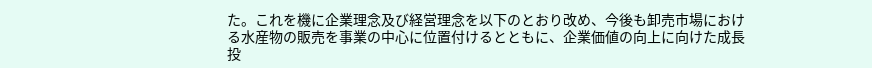た。これを機に企業理念及び経営理念を以下のとおり改め、今後も卸売市場における水産物の販売を事業の中心に位置付けるとともに、企業価値の向上に向けた成長投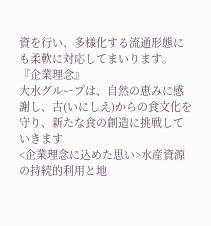資を行い、多様化する流通形態にも柔軟に対応してまいります。
『企業理念』
大水グループは、自然の恵みに感謝し、古(いにしえ)からの食文化を守り、新たな食の創造に挑戦していきます
<企業理念に込めた思い>水産資源の持続的利用と地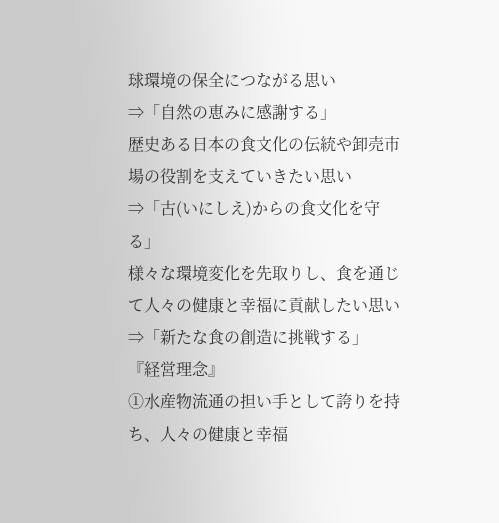球環境の保全につながる思い
⇒「自然の恵みに感謝する」
歴史ある日本の食文化の伝統や卸売市場の役割を支えていきたい思い
⇒「古(いにしえ)からの食文化を守る」
様々な環境変化を先取りし、食を通じて人々の健康と幸福に貢献したい思い
⇒「新たな食の創造に挑戦する」
『経営理念』
①水産物流通の担い手として誇りを持ち、人々の健康と幸福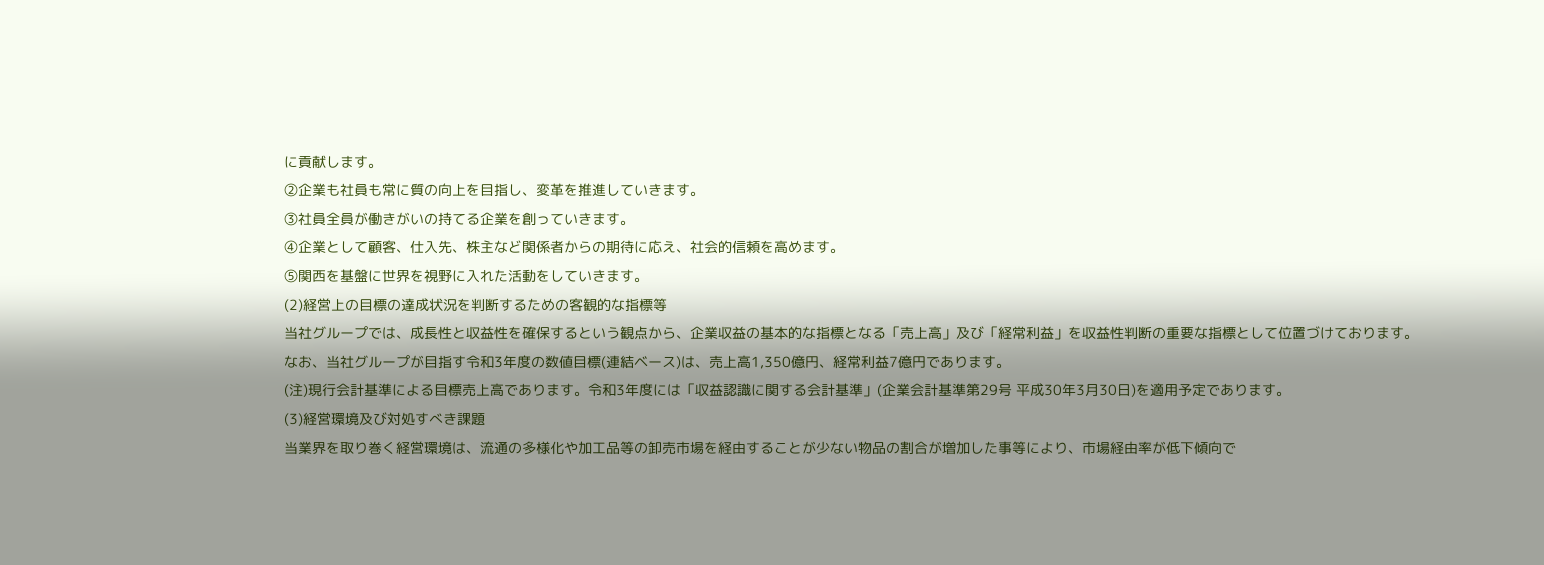に貢献します。
②企業も社員も常に質の向上を目指し、変革を推進していきます。
③社員全員が働きがいの持てる企業を創っていきます。
④企業として顧客、仕入先、株主など関係者からの期待に応え、社会的信頼を高めます。
⑤関西を基盤に世界を視野に入れた活動をしていきます。
(2)経営上の目標の達成状況を判断するための客観的な指標等
当社グループでは、成長性と収益性を確保するという観点から、企業収益の基本的な指標となる「売上高」及び「経常利益」を収益性判断の重要な指標として位置づけております。
なお、当社グループが目指す令和3年度の数値目標(連結ベース)は、売上高1,350億円、経常利益7億円であります。
(注)現行会計基準による目標売上高であります。令和3年度には「収益認識に関する会計基準」(企業会計基準第29号 平成30年3月30日)を適用予定であります。
(3)経営環境及び対処すべき課題
当業界を取り巻く経営環境は、流通の多様化や加工品等の卸売市場を経由することが少ない物品の割合が増加した事等により、市場経由率が低下傾向で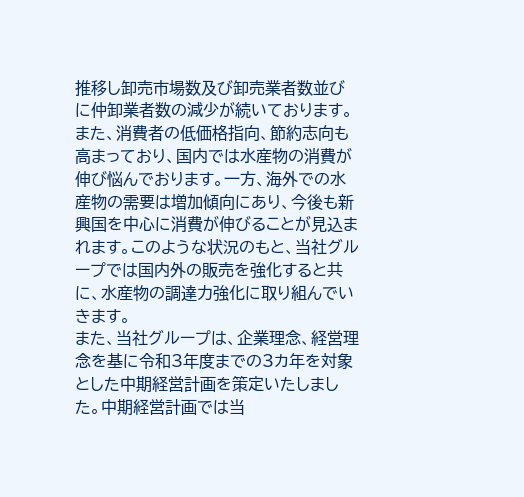推移し卸売市場数及び卸売業者数並びに仲卸業者数の減少が続いております。また、消費者の低価格指向、節約志向も高まっており、国内では水産物の消費が伸び悩んでおります。一方、海外での水産物の需要は増加傾向にあり、今後も新興国を中心に消費が伸びることが見込まれます。このような状況のもと、当社グループでは国内外の販売を強化すると共に、水産物の調達力強化に取り組んでいきます。
また、当社グループは、企業理念、経営理念を基に令和3年度までの3カ年を対象とした中期経営計画を策定いたしました。中期経営計画では当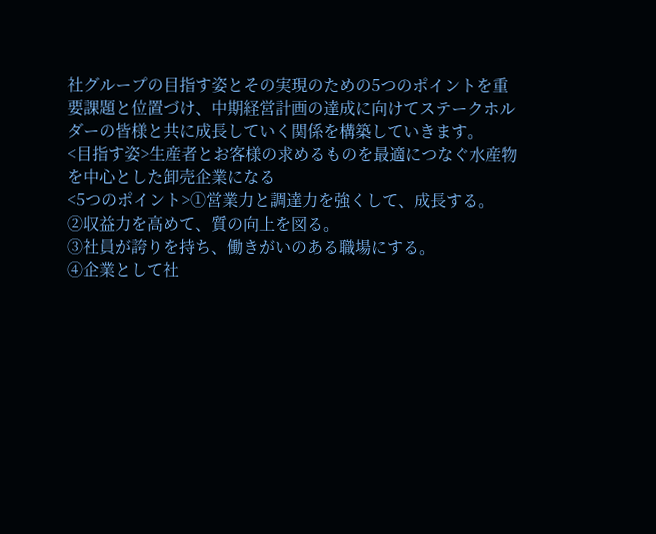社グループの目指す姿とその実現のための5つのポイントを重要課題と位置づけ、中期経営計画の達成に向けてステークホルダーの皆様と共に成長していく関係を構築していきます。
<目指す姿>生産者とお客様の求めるものを最適につなぐ水産物を中心とした卸売企業になる
<5つのポイント>①営業力と調達力を強くして、成長する。
②収益力を高めて、質の向上を図る。
③社員が誇りを持ち、働きがいのある職場にする。
④企業として社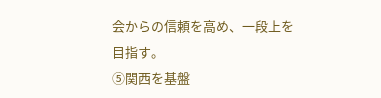会からの信頼を高め、一段上を目指す。
⑤関西を基盤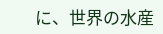に、世界の水産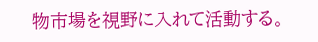物市場を視野に入れて活動する。